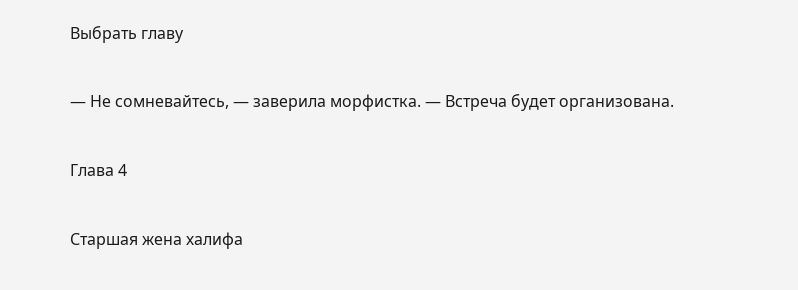Выбрать главу

— Не сомневайтесь, — заверила морфистка. — Встреча будет организована.

Глава 4

Старшая жена халифа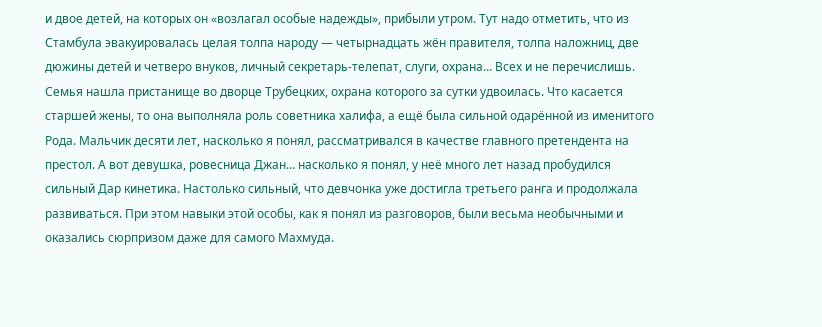и двое детей, на которых он «возлагал особые надежды», прибыли утром. Тут надо отметить, что из Стамбула эвакуировалась целая толпа народу — четырнадцать жён правителя, толпа наложниц, две дюжины детей и четверо внуков, личный секретарь-телепат, слуги, охрана… Всех и не перечислишь. Семья нашла пристанище во дворце Трубецких, охрана которого за сутки удвоилась. Что касается старшей жены, то она выполняла роль советника халифа, а ещё была сильной одарённой из именитого Рода. Мальчик десяти лет, насколько я понял, рассматривался в качестве главного претендента на престол. А вот девушка, ровесница Джан… насколько я понял, у неё много лет назад пробудился сильный Дар кинетика. Настолько сильный, что девчонка уже достигла третьего ранга и продолжала развиваться. При этом навыки этой особы, как я понял из разговоров, были весьма необычными и оказались сюрпризом даже для самого Махмуда.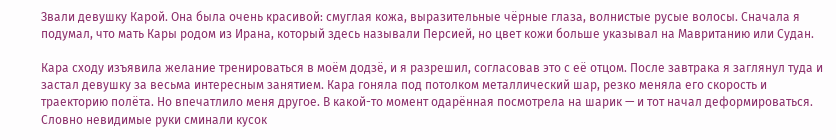Звали девушку Карой. Она была очень красивой: смуглая кожа, выразительные чёрные глаза, волнистые русые волосы. Сначала я подумал, что мать Кары родом из Ирана, который здесь называли Персией, но цвет кожи больше указывал на Мавританию или Судан.

Кара сходу изъявила желание тренироваться в моём додзё, и я разрешил, согласовав это с её отцом. После завтрака я заглянул туда и застал девушку за весьма интересным занятием. Кара гоняла под потолком металлический шар, резко меняла его скорость и траекторию полёта. Но впечатлило меня другое. В какой-то момент одарённая посмотрела на шарик — и тот начал деформироваться. Словно невидимые руки сминали кусок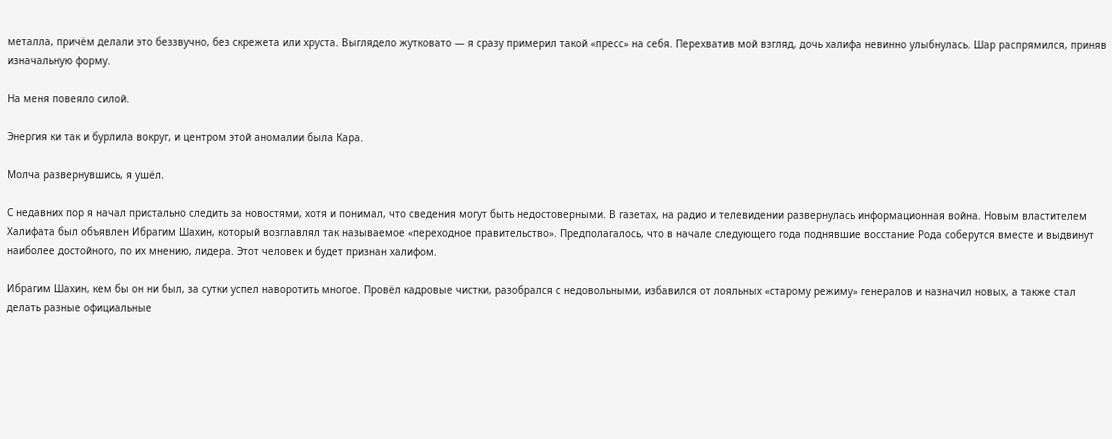металла, причём делали это беззвучно, без скрежета или хруста. Выглядело жутковато — я сразу примерил такой «пресс» на себя. Перехватив мой взгляд, дочь халифа невинно улыбнулась. Шар распрямился, приняв изначальную форму.

На меня повеяло силой.

Энергия ки так и бурлила вокруг, и центром этой аномалии была Кара.

Молча развернувшись, я ушёл.

С недавних пор я начал пристально следить за новостями, хотя и понимал, что сведения могут быть недостоверными. В газетах, на радио и телевидении развернулась информационная война. Новым властителем Халифата был объявлен Ибрагим Шахин, который возглавлял так называемое «переходное правительство». Предполагалось, что в начале следующего года поднявшие восстание Рода соберутся вместе и выдвинут наиболее достойного, по их мнению, лидера. Этот человек и будет признан халифом.

Ибрагим Шахин, кем бы он ни был, за сутки успел наворотить многое. Провёл кадровые чистки, разобрался с недовольными, избавился от лояльных «старому режиму» генералов и назначил новых, а также стал делать разные официальные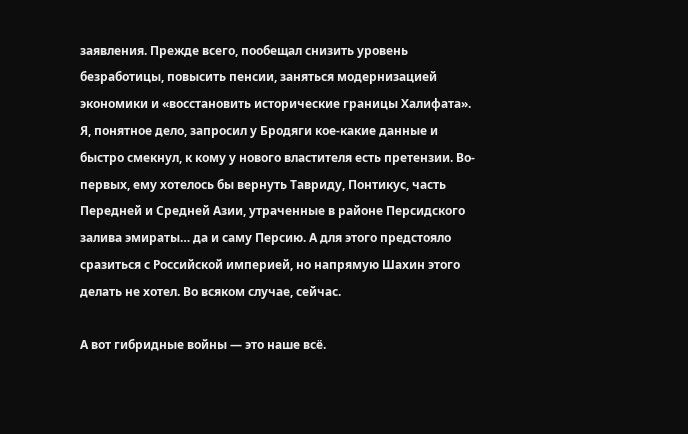заявления. Прежде всего, пообещал снизить уровень безработицы, повысить пенсии, заняться модернизацией экономики и «восстановить исторические границы Халифата». Я, понятное дело, запросил у Бродяги кое-какие данные и быстро смекнул, к кому у нового властителя есть претензии. Во-первых, ему хотелось бы вернуть Тавриду, Понтикус, часть Передней и Средней Азии, утраченные в районе Персидского залива эмираты… да и саму Персию. А для этого предстояло сразиться с Российской империей, но напрямую Шахин этого делать не хотел. Во всяком случае, сейчас.

А вот гибридные войны — это наше всё.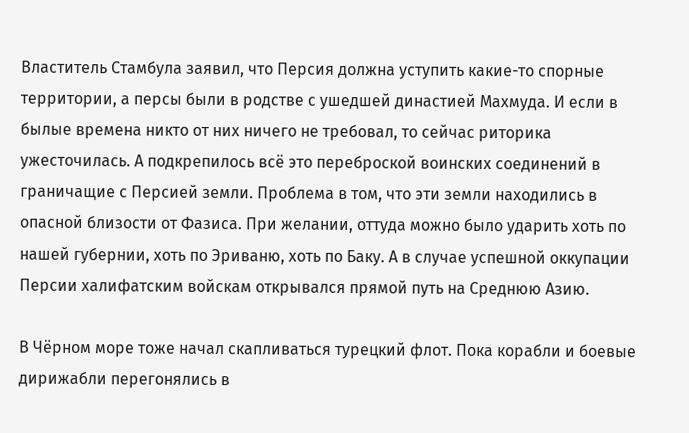Властитель Стамбула заявил, что Персия должна уступить какие-то спорные территории, а персы были в родстве с ушедшей династией Махмуда. И если в былые времена никто от них ничего не требовал, то сейчас риторика ужесточилась. А подкрепилось всё это переброской воинских соединений в граничащие с Персией земли. Проблема в том, что эти земли находились в опасной близости от Фазиса. При желании, оттуда можно было ударить хоть по нашей губернии, хоть по Эриваню, хоть по Баку. А в случае успешной оккупации Персии халифатским войскам открывался прямой путь на Среднюю Азию.

В Чёрном море тоже начал скапливаться турецкий флот. Пока корабли и боевые дирижабли перегонялись в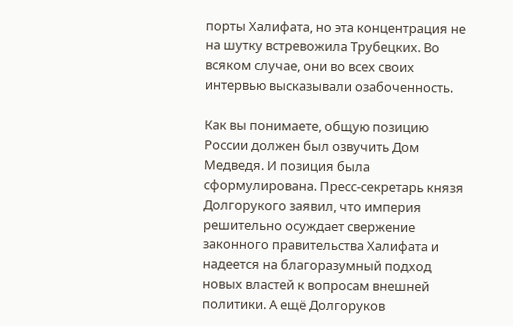порты Халифата, но эта концентрация не на шутку встревожила Трубецких. Во всяком случае, они во всех своих интервью высказывали озабоченность.

Как вы понимаете, общую позицию России должен был озвучить Дом Медведя. И позиция была сформулирована. Пресс-секретарь князя Долгорукого заявил, что империя решительно осуждает свержение законного правительства Халифата и надеется на благоразумный подход новых властей к вопросам внешней политики. А ещё Долгоруков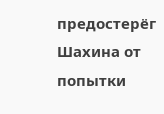предостерёг Шахина от попытки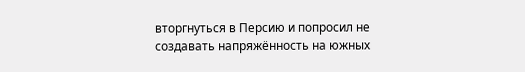вторгнуться в Персию и попросил не создавать напряжённость на южных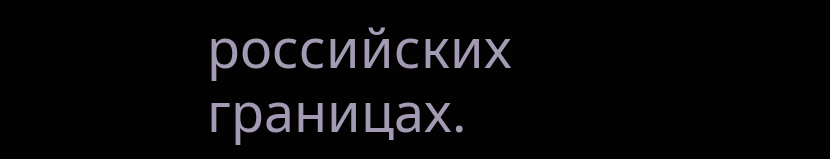российских границах.